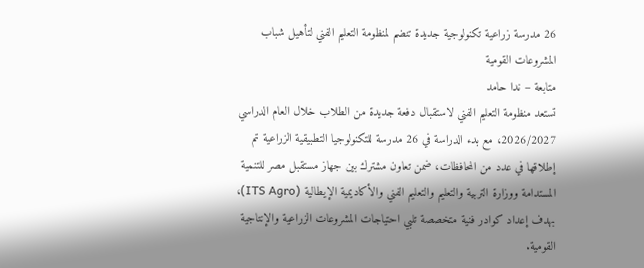26 مدرسة زراعية تكنولوجية جديدة تنضم لمنظومة التعليم الفني لتأهيل شباب المشروعات القومية
متابعة – ندا حامد
تستعد منظومة التعليم الفني لاستقبال دفعة جديدة من الطلاب خلال العام الدراسي 2026/2027، مع بدء الدراسة في 26 مدرسة للتكنولوجيا التطبيقية الزراعية تم إطلاقها في عدد من المحافظات، ضمن تعاون مشترك بين جهاز مستقبل مصر للتنمية المستدامة ووزارة التربية والتعليم والتعليم الفني والأكاديمية الإيطالية (ITS Agro)، بهدف إعداد كوادر فنية متخصصة تلبي احتياجات المشروعات الزراعية والإنتاجية القومية.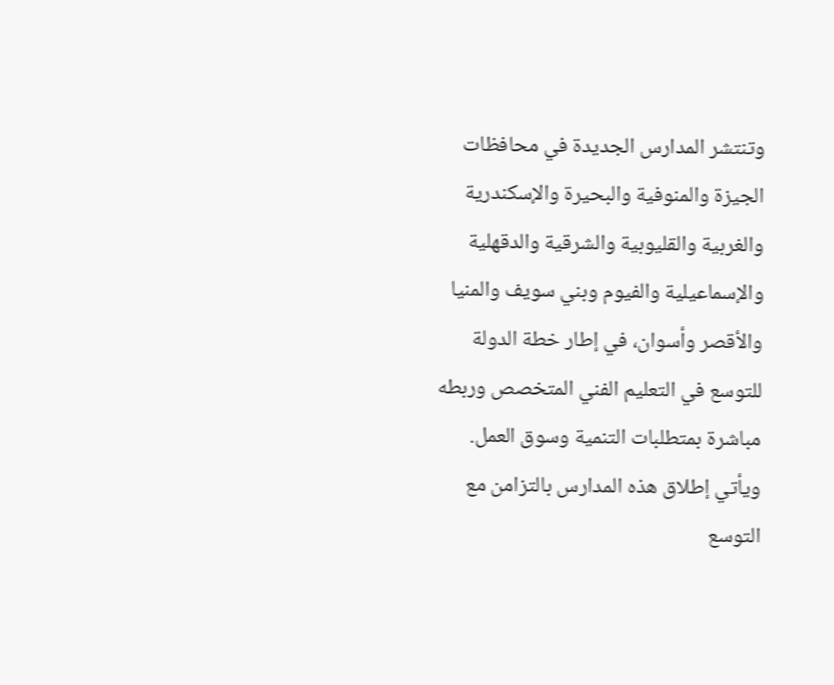وتنتشر المدارس الجديدة في محافظات الجيزة والمنوفية والبحيرة والإسكندرية والغربية والقليوبية والشرقية والدقهلية والإسماعيلية والفيوم وبني سويف والمنيا والأقصر وأسوان، في إطار خطة الدولة للتوسع في التعليم الفني المتخصص وربطه مباشرة بمتطلبات التنمية وسوق العمل.
ويأتي إطلاق هذه المدارس بالتزامن مع التوسع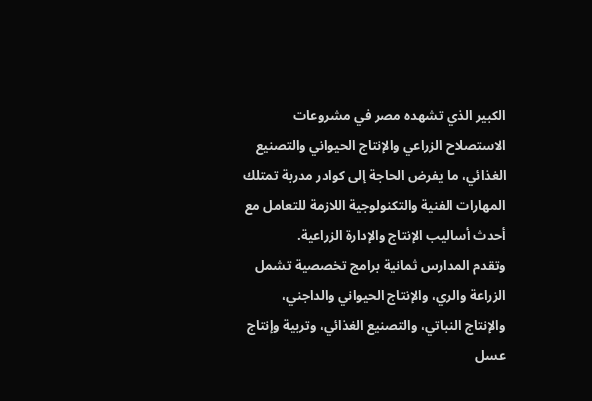الكبير الذي تشهده مصر في مشروعات الاستصلاح الزراعي والإنتاج الحيواني والتصنيع الغذائي، ما يفرض الحاجة إلى كوادر مدربة تمتلك المهارات الفنية والتكنولوجية اللازمة للتعامل مع أحدث أساليب الإنتاج والإدارة الزراعية.
وتقدم المدارس ثمانية برامج تخصصية تشمل الزراعة والري، والإنتاج الحيواني والداجني، والإنتاج النباتي، والتصنيع الغذائي، وتربية وإنتاج عسل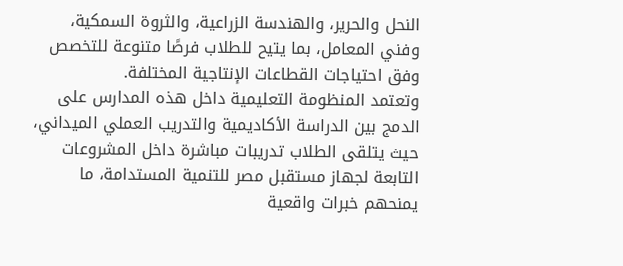النحل والحرير، والهندسة الزراعية، والثروة السمكية، وفني المعامل، بما يتيح للطلاب فرصًا متنوعة للتخصص وفق احتياجات القطاعات الإنتاجية المختلفة.
وتعتمد المنظومة التعليمية داخل هذه المدارس على الدمج بين الدراسة الأكاديمية والتدريب العملي الميداني، حيث يتلقى الطلاب تدريبات مباشرة داخل المشروعات التابعة لجهاز مستقبل مصر للتنمية المستدامة، ما يمنحهم خبرات واقعية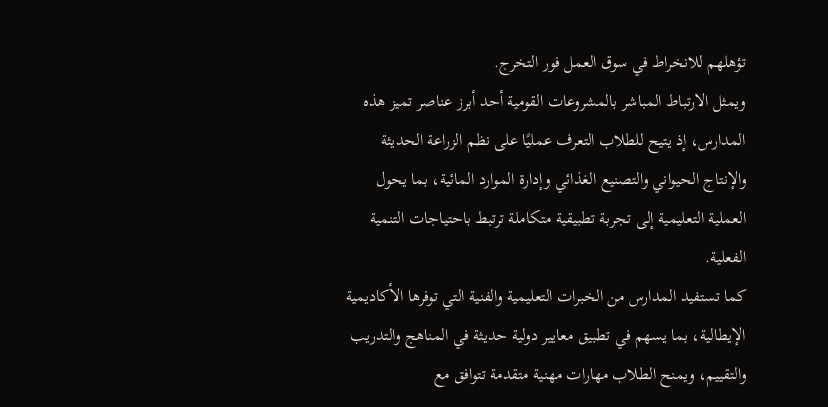تؤهلهم للانخراط في سوق العمل فور التخرج.
ويمثل الارتباط المباشر بالمشروعات القومية أحد أبرز عناصر تميز هذه المدارس، إذ يتيح للطلاب التعرف عمليًا على نظم الزراعة الحديثة والإنتاج الحيواني والتصنيع الغذائي وإدارة الموارد المائية، بما يحول العملية التعليمية إلى تجربة تطبيقية متكاملة ترتبط باحتياجات التنمية الفعلية.
كما تستفيد المدارس من الخبرات التعليمية والفنية التي توفرها الأكاديمية الإيطالية، بما يسهم في تطبيق معايير دولية حديثة في المناهج والتدريب والتقييم، ويمنح الطلاب مهارات مهنية متقدمة تتوافق مع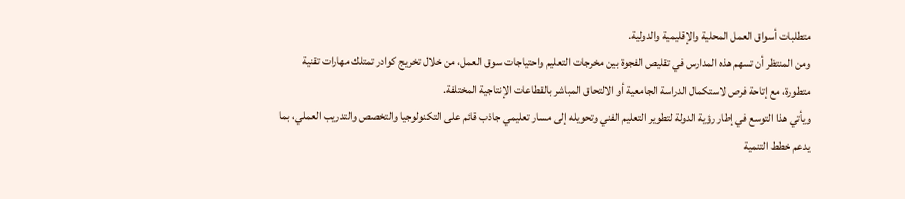متطلبات أسواق العمل المحلية والإقليمية والدولية.
ومن المنتظر أن تسهم هذه المدارس في تقليص الفجوة بين مخرجات التعليم واحتياجات سوق العمل، من خلال تخريج كوادر تمتلك مهارات تقنية متطورة، مع إتاحة فرص لاستكمال الدراسة الجامعية أو الالتحاق المباشر بالقطاعات الإنتاجية المختلفة.
ويأتي هذا التوسع في إطار رؤية الدولة لتطوير التعليم الفني وتحويله إلى مسار تعليمي جاذب قائم على التكنولوجيا والتخصص والتدريب العملي، بما يدعم خطط التنمية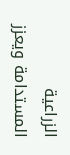الزراعية المستدامة ويعزز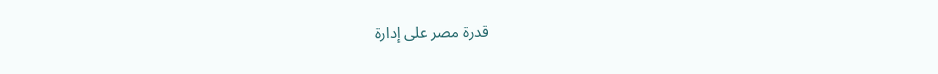قدرة مصر على إدارة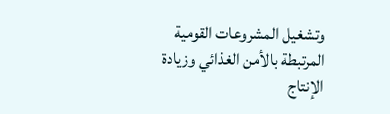وتشغيل المشروعات القومية المرتبطة بالأمن الغذائي وزيادة الإنتاج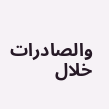والصادرات خلال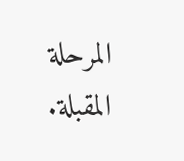المرحلة المقبلة.